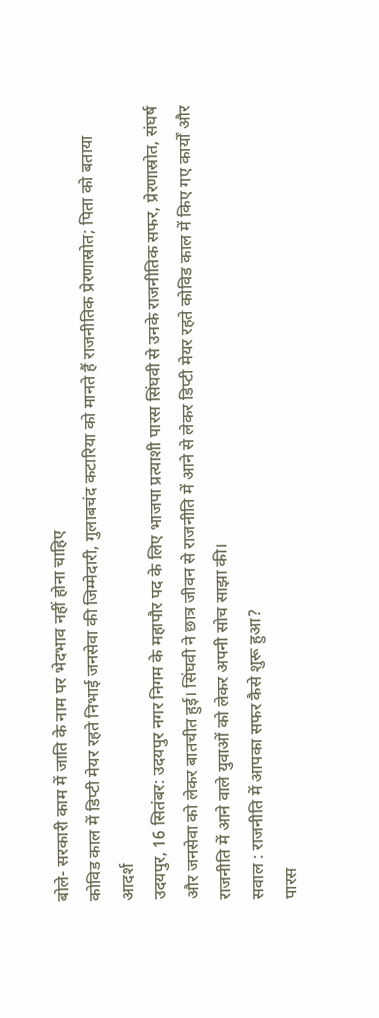बोले- सरकारी काम में जाति के नाम पर भेदभाव नहीं होना चाहिए
कोविड काल में डिप्टी मेयर रहते निभाई जनसेवा की जिम्मेदारी, गुलाबचंद कटारिया को मानते हैं राजनीतिक प्रेरणास्रोत; पिता को बताया आदर्श
उदयपुर, 16 सितंबर: उदयपुर नगर निगम के महापौर पद के लिए भाजपा प्रत्याशी पारस सिंघवी से उनके राजनीतिक सफर, प्रेरणास्रोत, संघर्ष और जनसेवा को लेकर बातचीत हुई। सिंघवी ने छात्र जीवन से राजनीति में आने से लेकर डिप्टी मेयर रहते कोविड काल में किए गए कार्यों और राजनीति में आने वाले युवाओं को लेकर अपनी सोच साझा की।
सवाल : राजनीति में आपका सफर कैसे शुरू हुआ?
पारस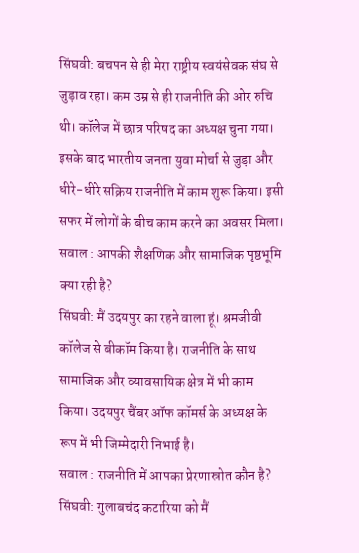सिंघवी: बचपन से ही मेरा राष्ट्रीय स्वयंसेवक संघ से जुड़ाव रहा। कम उम्र से ही राजनीति की ओर रुचि थी। कॉलेज में छात्र परिषद का अध्यक्ष चुना गया। इसके बाद भारतीय जनता युवा मोर्चा से जुड़ा और धीरे-धीरे सक्रिय राजनीति में काम शुरू किया। इसी सफर में लोगों के बीच काम करने का अवसर मिला।
सवाल : आपकी शैक्षणिक और सामाजिक पृष्ठभूमि क्या रही है?
सिंघवी: मैं उदयपुर का रहने वाला हूं। श्रमजीवी कॉलेज से बीकॉम किया है। राजनीति के साथ सामाजिक और व्यावसायिक क्षेत्र में भी काम किया। उदयपुर चैंबर ऑफ कॉमर्स के अध्यक्ष के रूप में भी जिम्मेदारी निभाई है।
सवाल : राजनीति में आपका प्रेरणास्रोत कौन है?
सिंघवी: गुलाबचंद कटारिया को मैं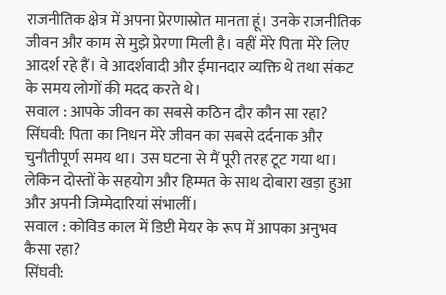राजनीतिक क्षेत्र में अपना प्रेरणास्रोत मानता हूं। उनके राजनीतिक जीवन और काम से मुझे प्रेरणा मिली है। वहीं मेरे पिता मेरे लिए आदर्श रहे हैं। वे आदर्शवादी और ईमानदार व्यक्ति थे तथा संकट के समय लोगों की मदद करते थे।
सवाल : आपके जीवन का सबसे कठिन दौर कौन सा रहा?
सिंघवी: पिता का निधन मेरे जीवन का सबसे दर्दनाक और चुनौतीपूर्ण समय था। उस घटना से मैं पूरी तरह टूट गया था। लेकिन दोस्तों के सहयोग और हिम्मत के साथ दोबारा खड़ा हुआ और अपनी जिम्मेदारियां संभालीं।
सवाल : कोविड काल में डिप्टी मेयर के रूप में आपका अनुभव कैसा रहा?
सिंघवी: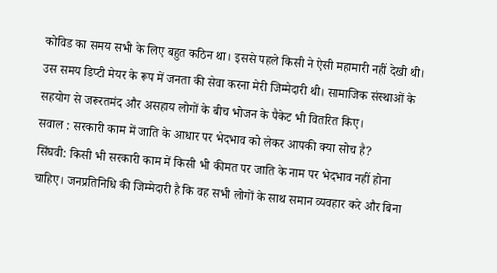कोविड का समय सभी के लिए बहुत कठिन था। इससे पहले किसी ने ऐसी महामारी नहीं देखी थी। उस समय डिप्टी मेयर के रूप में जनता की सेवा करना मेरी जिम्मेदारी थी। सामाजिक संस्थाओं के सहयोग से जरूरतमंद और असहाय लोगों के बीच भोजन के पैकेट भी वितरित किए।
सवाल : सरकारी काम में जाति के आधार पर भेदभाव को लेकर आपकी क्या सोच है?
सिंघवी: किसी भी सरकारी काम में किसी भी कीमत पर जाति के नाम पर भेदभाव नहीं होना चाहिए। जनप्रतिनिधि की जिम्मेदारी है कि वह सभी लोगों के साथ समान व्यवहार करे और बिना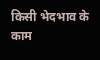किसी भेदभाव के काम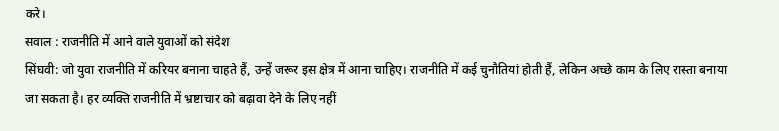करे।
सवाल : राजनीति में आने वाले युवाओं को संदेश
सिंघवी: जो युवा राजनीति में करियर बनाना चाहते हैं, उन्हें जरूर इस क्षेत्र में आना चाहिए। राजनीति में कई चुनौतियां होती हैं, लेकिन अच्छे काम के लिए रास्ता बनाया जा सकता है। हर व्यक्ति राजनीति में भ्रष्टाचार को बढ़ावा देने के लिए नहीं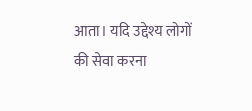आता। यदि उद्देश्य लोगों की सेवा करना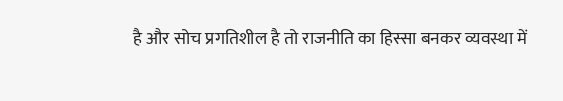है और सोच प्रगतिशील है तो राजनीति का हिस्सा बनकर व्यवस्था में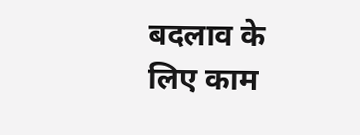बदलाव के लिए काम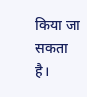किया जा सकता है।